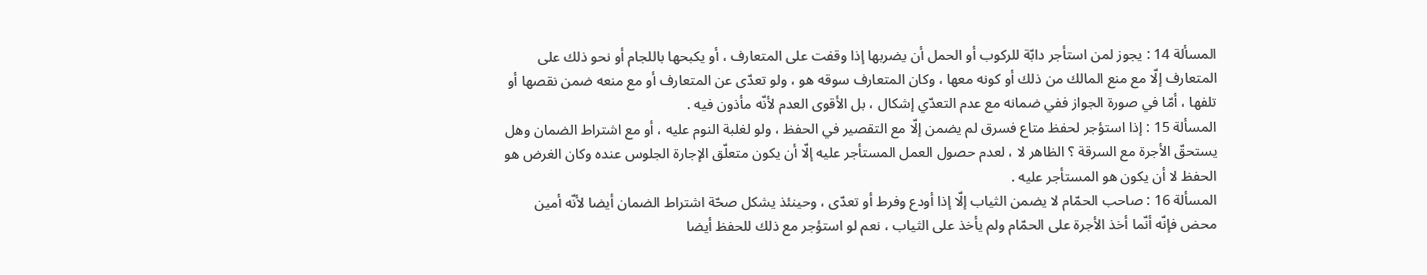المسألة 14 : يجوز لمن استأجر دابّة للركوب أو الحمل أن يضربها إذا وقفت على المتعارف ، أو يكبحها باللجام أو نحو ذلك على المتعارف إلّا مع منع المالك من ذلك أو كونه معها ، وكان المتعارف سوقه هو ، ولو تعدّى عن المتعارف أو مع منعه ضمن نقصها أو تلفها ، أمّا في صورة الجواز ففي ضمانه مع عدم التعدّي إشكال ، بل الأقوى العدم لأنّه مأذون فيه .
المسألة 15 : إذا استؤجر لحفظ متاع فسرق لم يضمن إلّا مع التقصير في الحفظ ، ولو لغلبة النوم عليه ، أو مع اشتراط الضمان وهل يستحقّ الأجرة مع السرقة ؟ الظاهر لا ، لعدم حصول العمل المستأجر عليه إلّا أن يكون متعلّق الإجارة الجلوس عنده وكان الغرض هو الحفظ لا أن يكون هو المستأجر عليه .
المسألة 16 : صاحب الحمّام لا يضمن الثياب إلّا إذا أودع وفرط أو تعدّى ، وحينئذ يشكل صحّة اشتراط الضمان أيضا لأنّه أمين محض فإنّه أنّما أخذ الأجرة على الحمّام ولم يأخذ على الثياب ، نعم لو استؤجر مع ذلك للحفظ أيضا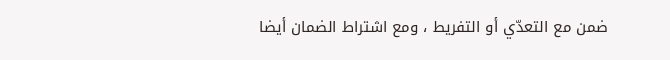ضمن مع التعدّي أو التفريط ، ومع اشتراط الضمان أيضا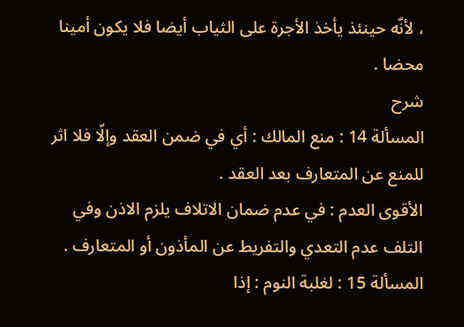، لأنّه حينئذ يأخذ الأجرة على الثياب أيضا فلا يكون أمينا محضا .
شرح
المسألة 14 : منع المالك : أي في ضمن العقد وإلّا فلا اثر للمنع عن المتعارف بعد العقد .
الأقوى العدم : في عدم ضمان الاتلاف يلزم الاذن وفي التلف عدم التعدي والتفريط عن المأذون أو المتعارف .
المسألة 15 : لغلبة النوم : إذا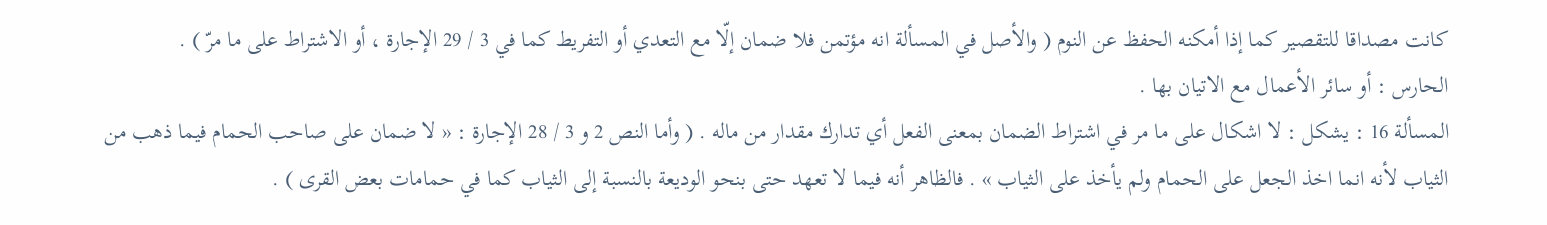كانت مصداقا للتقصير كما إذا أمكنه الحفظ عن النوم ( والأصل في المسألة انه مؤتمن فلا ضمان إلّا مع التعدي أو التفريط كما في 3 / 29 الإجارة ، أو الاشتراط على ما مرّ ) .
الحارس : أو سائر الأعمال مع الاتيان بها .
المسألة 16 : يشكل : لا اشكال على ما مر في اشتراط الضمان بمعنى الفعل أي تدارك مقدار من ماله . ( وأما النص 2 و 3 / 28 الإجارة : « لا ضمان على صاحب الحمام فيما ذهب من الثياب لأنه انما اخذ الجعل على الحمام ولم يأخذ على الثياب » . فالظاهر أنه فيما لا تعهد حتى بنحو الوديعة بالنسبة إلى الثياب كما في حمامات بعض القرى ) .